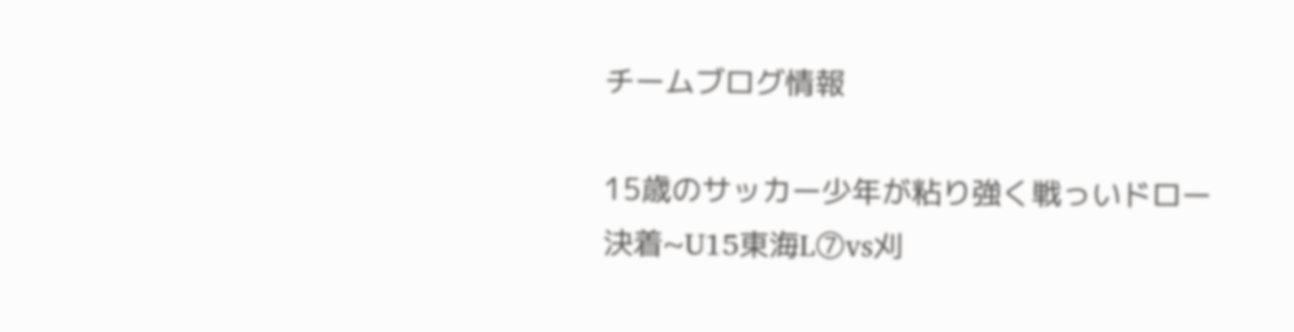チームブログ情報

15歳のサッカー少年が粘り強く戦っいドロー決着~U15東海L⑦vs刈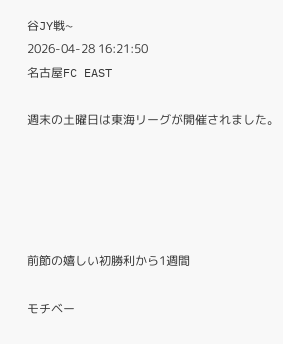谷JY戦~
2026-04-28 16:21:50
名古屋FC EAST

週末の土曜日は東海リーグが開催されました。





前節の嬉しい初勝利から1週間

モチベー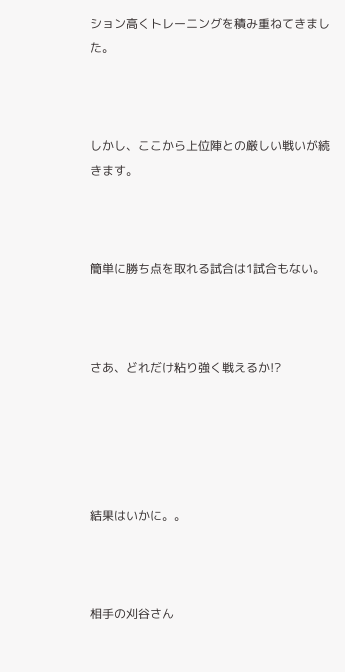ション高くトレーニングを積み重ねてきました。



しかし、ここから上位陣との厳しい戦いが続きます。



簡単に勝ち点を取れる試合は1試合もない。



さあ、どれだけ粘り強く戦えるか!?





結果はいかに。。



相手の刈谷さん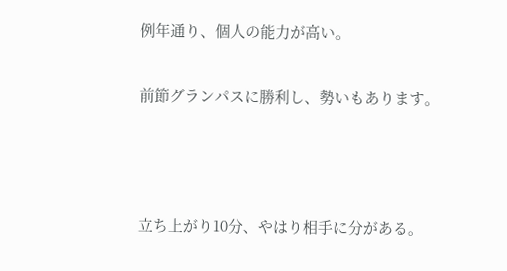例年通り、個人の能力が高い。

前節グランパスに勝利し、勢いもあります。



立ち上がり10分、やはり相手に分がある。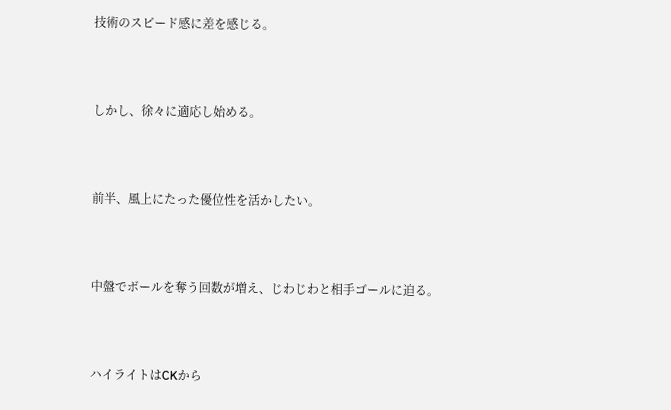技術のスピード感に差を感じる。



しかし、徐々に適応し始める。



前半、風上にたった優位性を活かしたい。



中盤でボールを奪う回数が増え、じわじわと相手ゴールに迫る。



ハイライトはCKから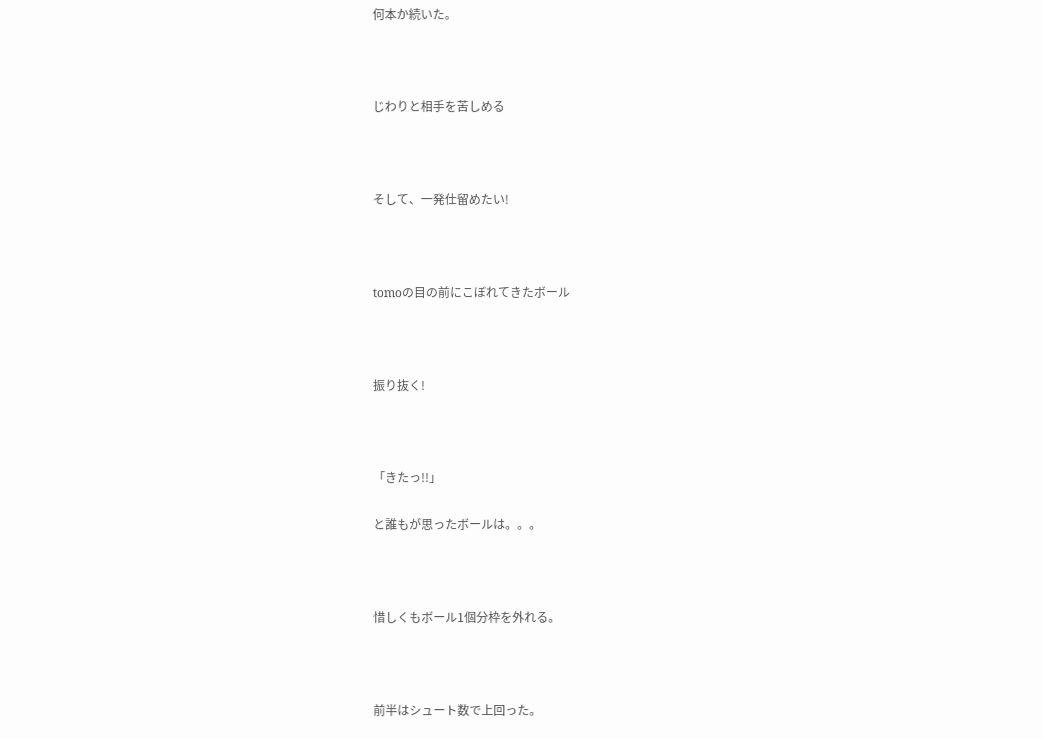何本か続いた。



じわりと相手を苦しめる



そして、一発仕留めたい!



tomoの目の前にこぼれてきたボール



振り抜く!



「きたっ!!」

と誰もが思ったボールは。。。



惜しくもボール1個分枠を外れる。



前半はシュート数で上回った。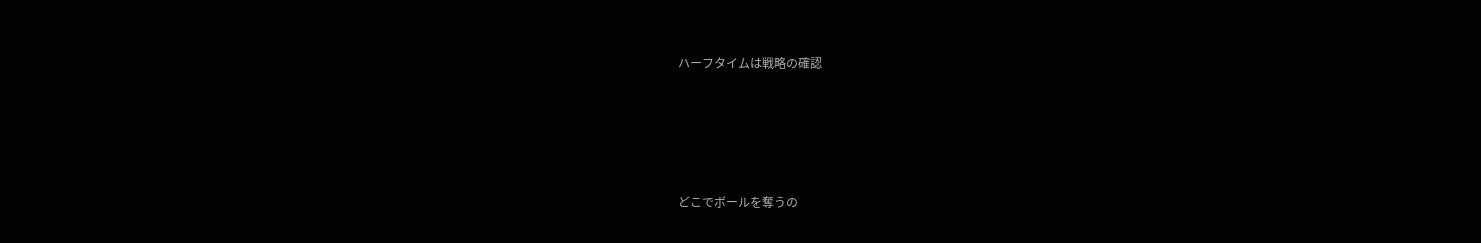ハーフタイムは戦略の確認





どこでボールを奪うの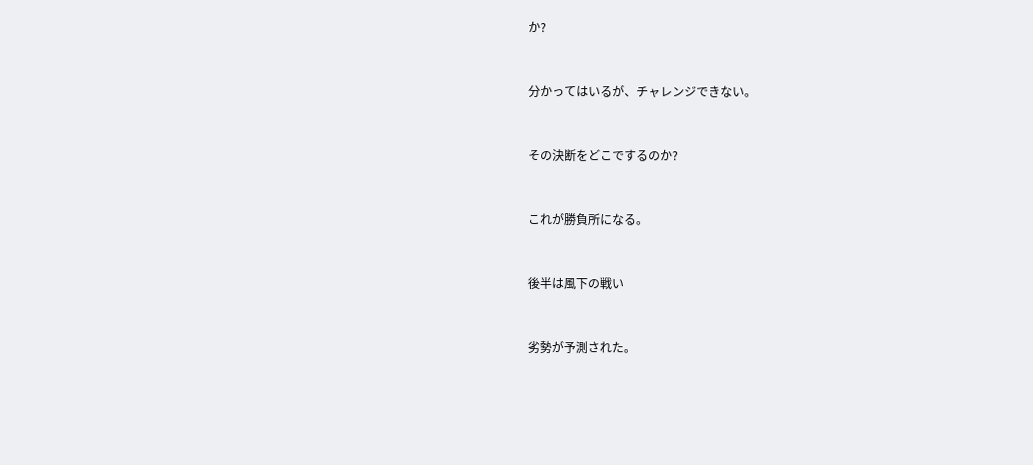か?



分かってはいるが、チャレンジできない。



その決断をどこでするのか?



これが勝負所になる。



後半は風下の戦い



劣勢が予測された。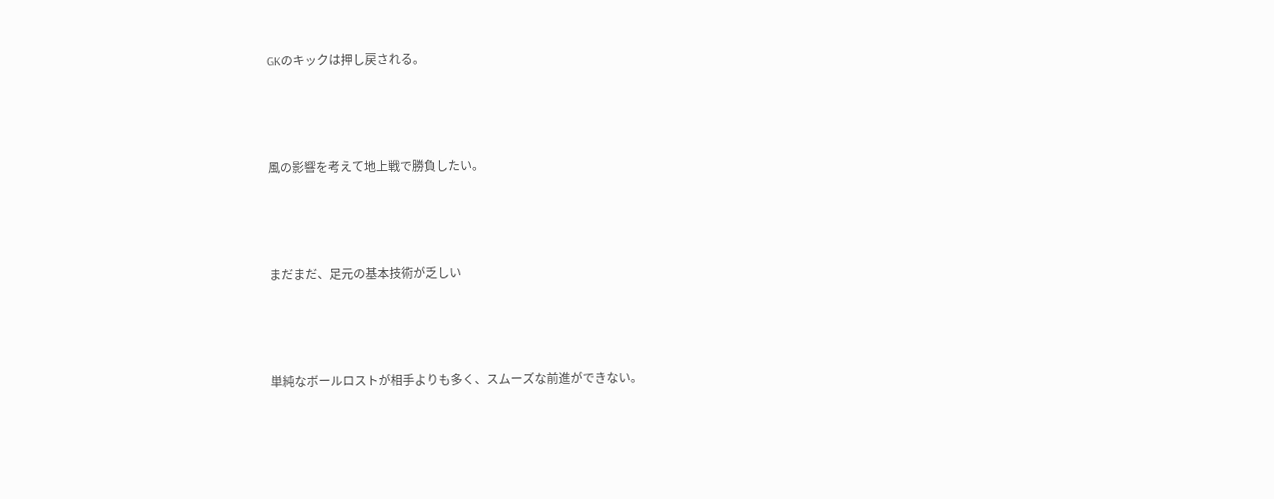GKのキックは押し戻される。



風の影響を考えて地上戦で勝負したい。



まだまだ、足元の基本技術が乏しい



単純なボールロストが相手よりも多く、スムーズな前進ができない。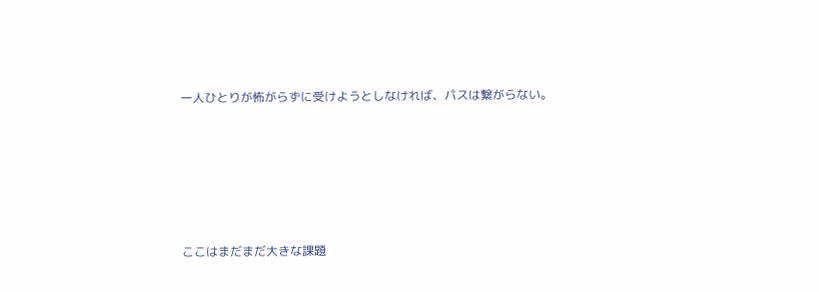一人ひとりが怖がらずに受けようとしなければ、パスは繋がらない。





ここはまだまだ大きな課題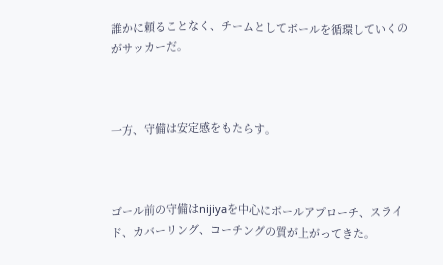誰かに頼ることなく、チームとしてボールを循環していくのがサッカーだ。



一方、守備は安定感をもたらす。



ゴール前の守備はnijiyaを中心にボールアプローチ、スライド、カバーリング、コーチングの質が上がってきた。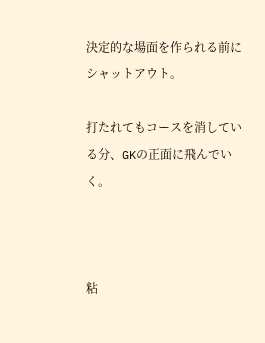決定的な場面を作られる前にシャットアウト。

打たれてもコースを消している分、GKの正面に飛んでいく。



粘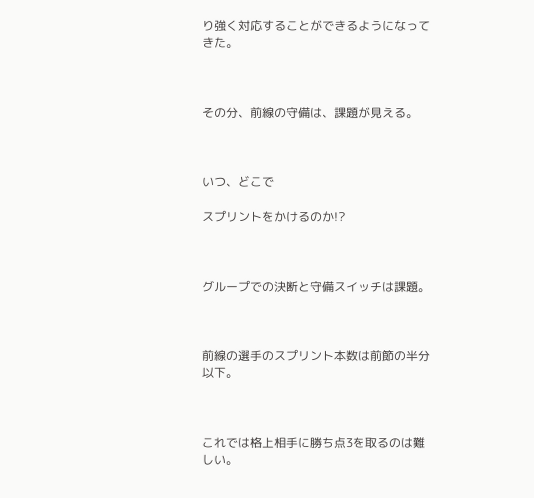り強く対応することができるようになってきた。



その分、前線の守備は、課題が見える。



いつ、どこで

スプリントをかけるのか!?



グループでの決断と守備スイッチは課題。



前線の選手のスプリント本数は前節の半分以下。



これでは格上相手に勝ち点3を取るのは難しい。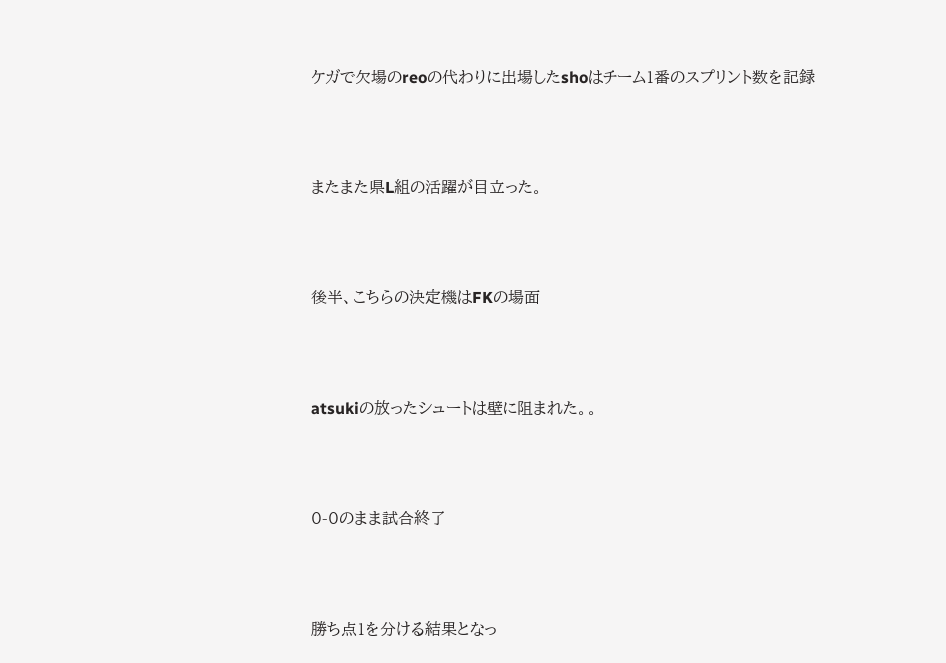ケガで欠場のreoの代わりに出場したshoはチーム1番のスプリント数を記録



またまた県L組の活躍が目立った。



後半、こちらの決定機はFKの場面



atsukiの放ったシュートは壁に阻まれた。。



0-0のまま試合終了



勝ち点1を分ける結果となっ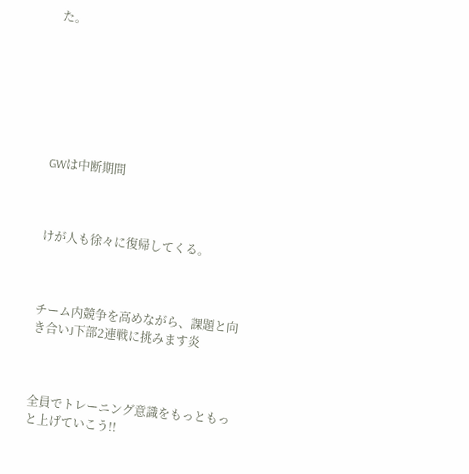た。







GWは中断期間



けが人も徐々に復帰してくる。



チーム内競争を高めながら、課題と向き合いJ下部2連戦に挑みます炎



全員でトレーニング意識をもっともっと上げていこう!!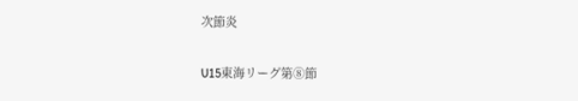次節炎

U15東海リーグ第⑧節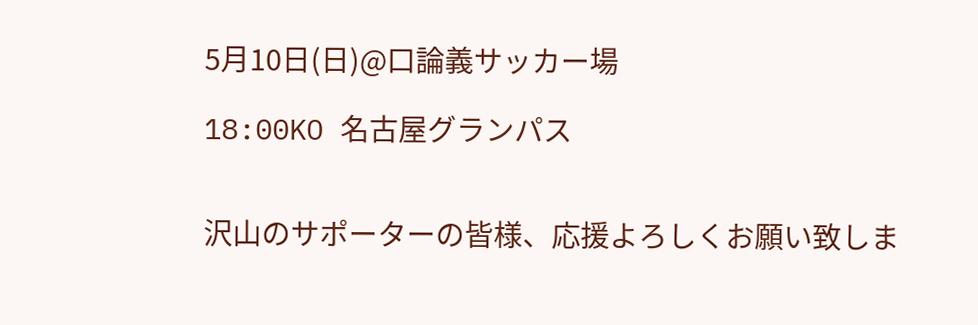5月10日(日)@口論義サッカー場

18:00KO 名古屋グランパス


沢山のサポーターの皆様、応援よろしくお願い致しま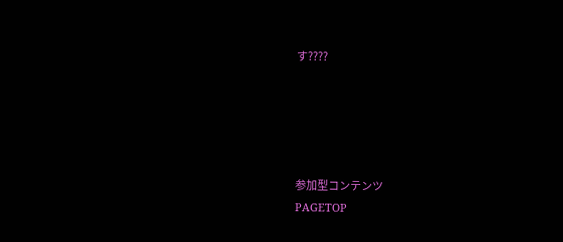す????





参加型コンテンツ
PAGETOP